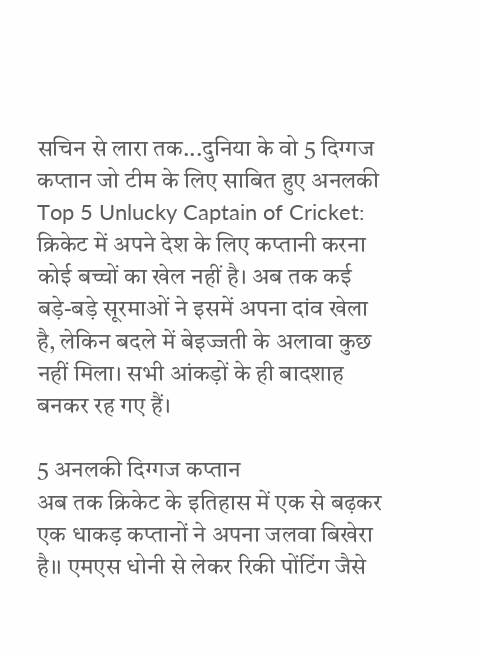सचिन से लारा तक...दुनिया के वो 5 दिग्गज कप्तान जो टीम के लिए साबित हुए अनलकी
Top 5 Unlucky Captain of Cricket: क्रिकेट में अपने देश के लिए कप्तानी करना कोई बच्चों का खेल नहीं है। अब तक कई बड़े-बड़े सूरमाओं ने इसमें अपना दांव खेला है, लेकिन बदले में बेइज्जती के अलावा कुछ नहीं मिला। सभी आंकड़ों के ही बादशाह बनकर रह गए हैं।

5 अनलकी दिग्गज कप्तान
अब तक क्रिकेट के इतिहास में एक से बढ़कर एक धाकड़ कप्तानों ने अपना जलवा बिखेरा है।। एमएस धोनी से लेकर रिकी पोंटिंग जैसे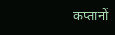कप्तानों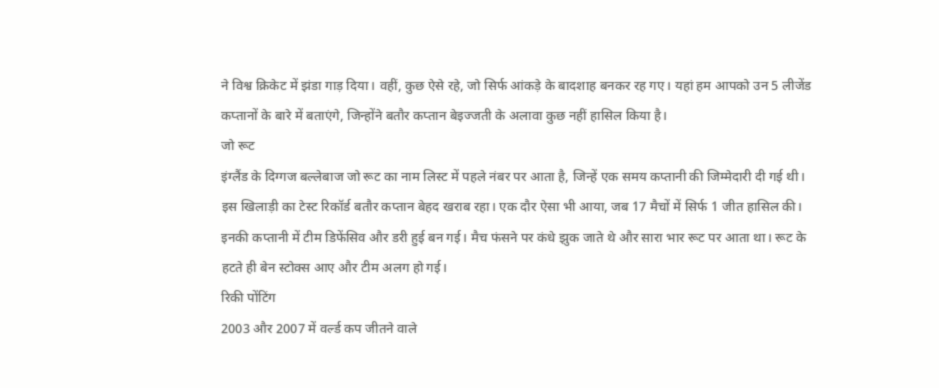ने विश्व क्रिकेट में झंडा गाड़ दिया। वहीं, कुछ ऐसे रहे, जो सिर्फ आंकड़े के बादशाह बनकर रह गए। यहां हम आपको उन 5 लीजेंड कप्तानों के बारे में बताएंगे, जिन्होंने बतौर कप्तान बेइज्जती के अलावा कुछ नहीं हासिल किया है।
जो रूट
इंग्लैंड के दिग्गज बल्लेबाज जो रूट का नाम लिस्ट में पहले नंबर पर आता है, जिन्हें एक समय कप्तानी की जिम्मेदारी दी गई थी। इस खिलाड़ी का टेस्ट रिकॉर्ड बतौर कप्तान बेहद खराब रहा। एक दौर ऐसा भी आया, जब 17 मैचों में सिर्फ 1 जीत हासिल की। इनकी कप्तानी में टीम डिफेंसिव और डरी हुई बन गई। मैच फंसने पर कंधे झुक जाते थे और सारा भार रूट पर आता था। रूट के हटते ही बेन स्टोक्स आए और टीम अलग हो गई।
रिकी पोंटिंग
2003 और 2007 में वर्ल्ड कप जीतने वाले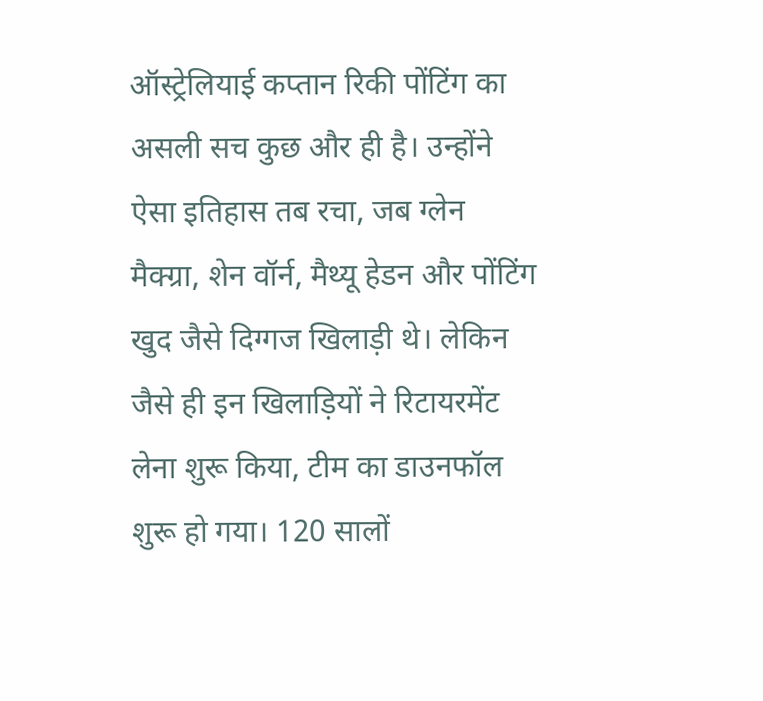ऑस्ट्रेलियाई कप्तान रिकी पोंटिंग का असली सच कुछ और ही है। उन्होंने ऐसा इतिहास तब रचा, जब ग्लेन मैक्ग्रा, शेन वॉर्न, मैथ्यू हेडन और पोंटिंग खुद जैसे दिग्गज खिलाड़ी थे। लेकिन जैसे ही इन खिलाड़ियों ने रिटायरमेंट लेना शुरू किया, टीम का डाउनफॉल शुरू हो गया। 120 सालों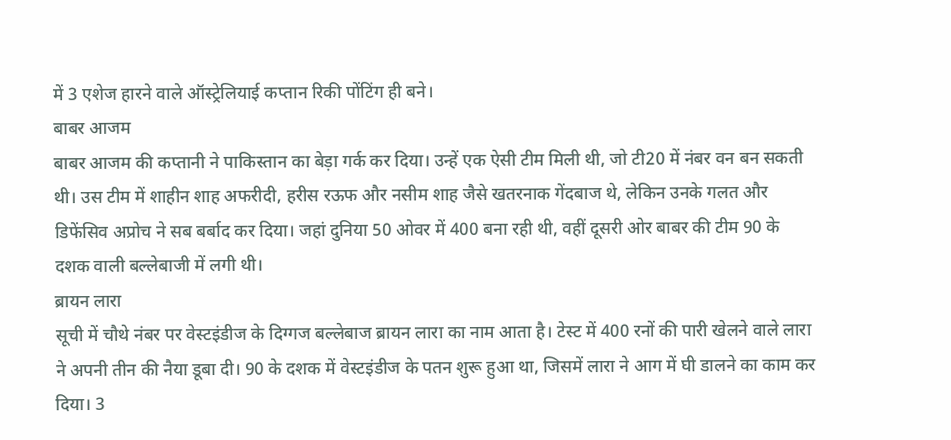में 3 एशेज हारने वाले ऑस्ट्रेलियाई कप्तान रिकी पोंटिंग ही बने।
बाबर आजम
बाबर आजम की कप्तानी ने पाकिस्तान का बेड़ा गर्क कर दिया। उन्हें एक ऐसी टीम मिली थी, जो टी20 में नंबर वन बन सकती थी। उस टीम में शाहीन शाह अफरीदी, हरीस रऊफ और नसीम शाह जैसे खतरनाक गेंदबाज थे, लेकिन उनके गलत और डिफेंसिव अप्रोच ने सब बर्बाद कर दिया। जहां दुनिया 50 ओवर में 400 बना रही थी, वहीं दूसरी ओर बाबर की टीम 90 के दशक वाली बल्लेबाजी में लगी थी।
ब्रायन लारा
सूची में चौथे नंबर पर वेस्टइंडीज के दिग्गज बल्लेबाज ब्रायन लारा का नाम आता है। टेस्ट में 400 रनों की पारी खेलने वाले लारा ने अपनी तीन की नैया डूबा दी। 90 के दशक में वेस्टइंडीज के पतन शुरू हुआ था, जिसमें लारा ने आग में घी डालने का काम कर दिया। 3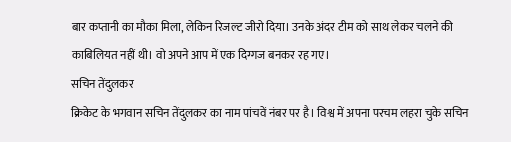बार कप्तानी का मौका मिला, लेकिन रिजल्ट जीरो दिया। उनके अंदर टीम को साथ लेकर चलने की काबिलियत नहीं थी। वो अपने आप में एक दिग्गज बनकर रह गए।
सचिन तेंदुलकर
क्रिकेट के भगवान सचिन तेंदुलकर का नाम पांचवें नंबर पर है। विश्व में अपना परचम लहरा चुके सचिन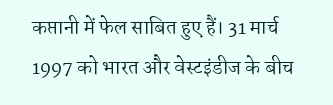कप्तानी में फेल साबित हुए हैं। 31 मार्च 1997 को भारत और वेस्टइंडीज के बीच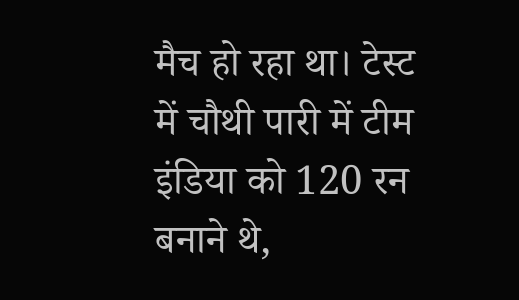मैच हो रहा था। टेस्ट में चौथी पारी में टीम इंडिया को 120 रन बनाने थे,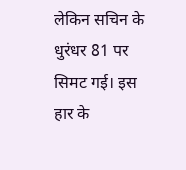लेकिन सचिन के धुरंधर 81 पर सिमट गई। इस हार के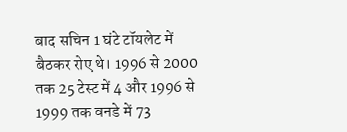बाद सचिन 1 घंटे टॉयलेट में बैठकर रोए थे। 1996 से 2000 तक 25 टेस्ट में 4 और 1996 से 1999 तक वनडे में 73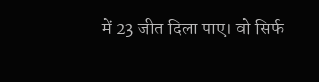में 23 जीत दिला पाए। वो सिर्फ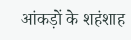आंकड़ों के शहंशाह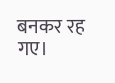बनकर रह गए।